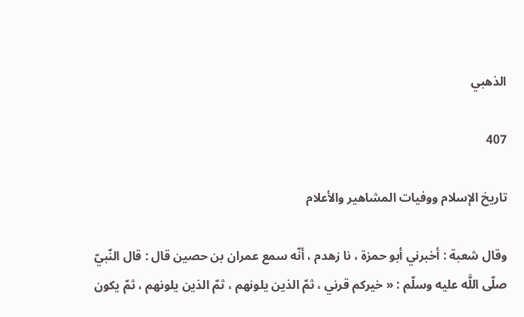الذهبي

407

تاريخ الإسلام ووفيات المشاهير والأعلام

وقال شعبة : أخبرني أبو حمزة ، نا زهدم ، أنّه سمع عمران بن حصين قال : قال النّبيّ صلّى اللَّه عليه وسلّم : « خيركم قرني ، ثمّ الذين يلونهم ، ثمّ الذين يلونهم ، ثمّ يكون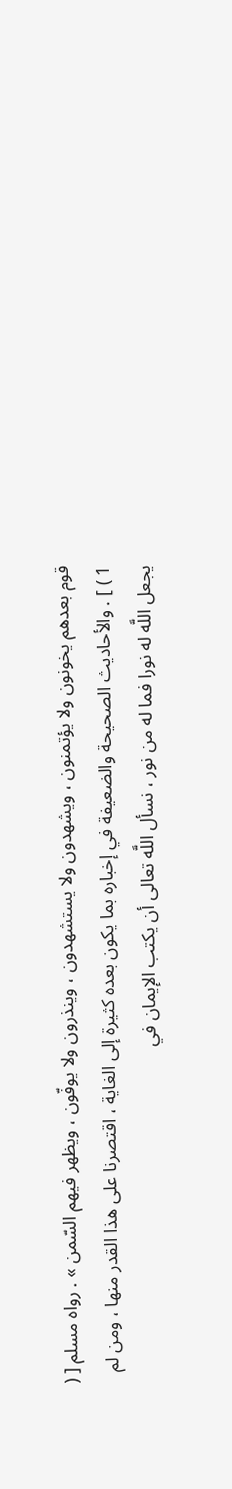قوم بعدهم يخونون ولا يؤتمنون ، ويشهدون ولا يستشهدون ، وينذرون ولا يوفّون ، ويظهر فيهم السّمن » . رواه مسلم [ ( 1 ) ] . والأحاديث الصحيحة والضعيفة في إخباره بما يكون بعده كثيرة إلى الغاية ، اقتصرنا على هذا القدر منها ، ومن لم يجعل اللَّه له نورا فما له من نور ، نسأل اللَّه تعالى أن يكتب الإيمان في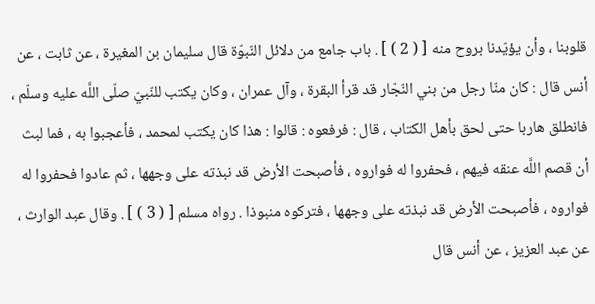قلوبنا ، وأن يؤيّدنا بروح منه [ ( 2 ) ] . باب جامع من دلائل النّبوّة قال سليمان بن المغيرة ، عن ثابت ، عن أنس قال : كان منّا رجل من بني النّجّار قد قرأ البقرة ، وآل عمران ، وكان يكتب للنّبيّ صلّى اللَّه عليه وسلّم ، فانطلق هاربا حتى لحق بأهل الكتاب ، قال : فرفعوه : قالوا : هذا كان يكتب لمحمد ، فأعجبوا به ، فما لبث أن قصم اللَّه عنقه فيهم ، فحفروا له فواروه ، فأصبحت الأرض قد نبذته على وجهها ، ثم عادوا فحفروا له فواروه ، فأصبحت الأرض قد نبذته على وجهها ، فتركوه منبوذا . رواه مسلم [ ( 3 ) ] . وقال عبد الوارث ، عن عبد العزيز ، عن أنس قال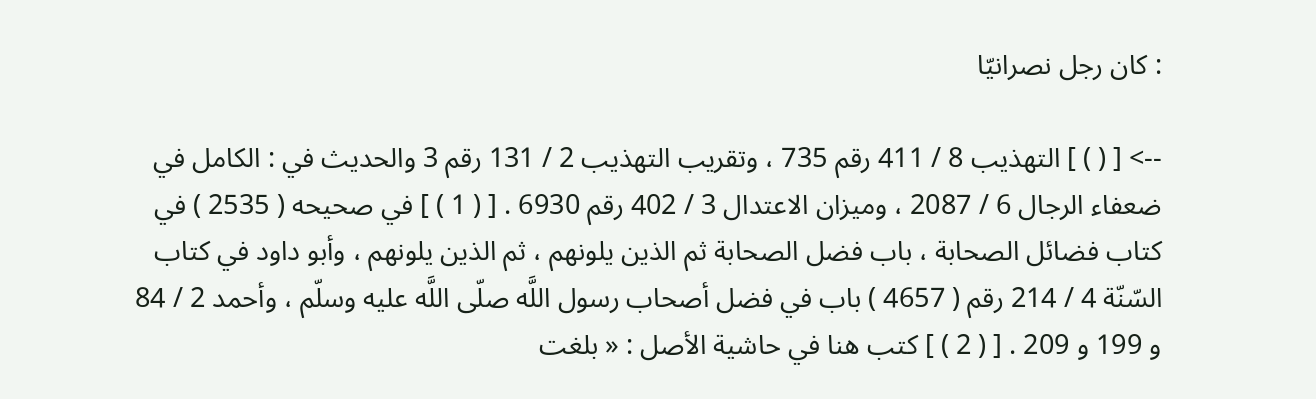: كان رجل نصرانيّا

--> [ ( ) ] التهذيب 8 / 411 رقم 735 ، وتقريب التهذيب 2 / 131 رقم 3 والحديث في : الكامل في ضعفاء الرجال 6 / 2087 ، وميزان الاعتدال 3 / 402 رقم 6930 . [ ( 1 ) ] في صحيحه ( 2535 ) في كتاب فضائل الصحابة ، باب فضل الصحابة ثم الذين يلونهم ، ثم الذين يلونهم ، وأبو داود في كتاب السّنّة 4 / 214 رقم ( 4657 ) باب في فضل أصحاب رسول اللَّه صلّى اللَّه عليه وسلّم ، وأحمد 2 / 84 و 199 و 209 . [ ( 2 ) ] كتب هنا في حاشية الأصل : « بلغت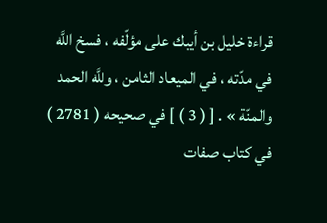قراءة خليل بن أيبك على مؤلّفه ، فسخ اللَّه في مدّته ، في الميعاد الثامن ، وللَّه الحمد والمنّة » . [ ( 3 ) ] في صحيحه ( 2781 ) في كتاب صفات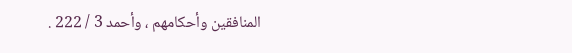المنافقين وأحكامهم ، وأحمد 3 / 222 .